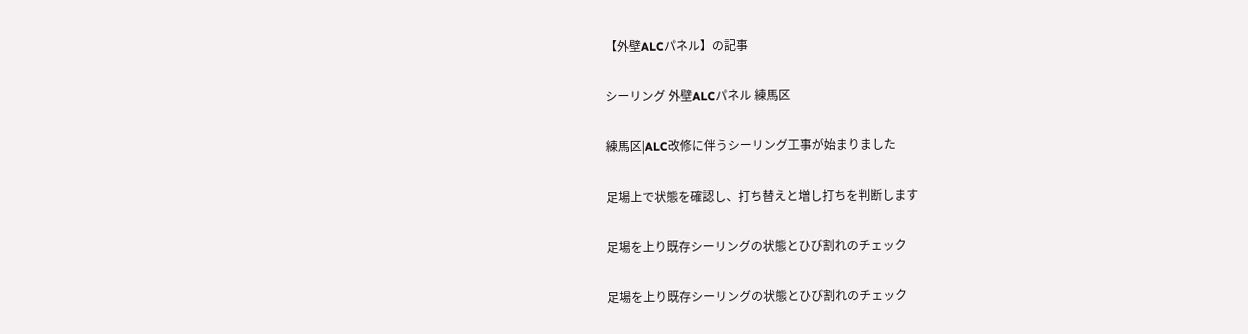【外壁ALCパネル】の記事

シーリング 外壁ALCパネル 練馬区

練馬区|ALC改修に伴うシーリング工事が始まりました

足場上で状態を確認し、打ち替えと増し打ちを判断します

足場を上り既存シーリングの状態とひび割れのチェック

足場を上り既存シーリングの状態とひび割れのチェック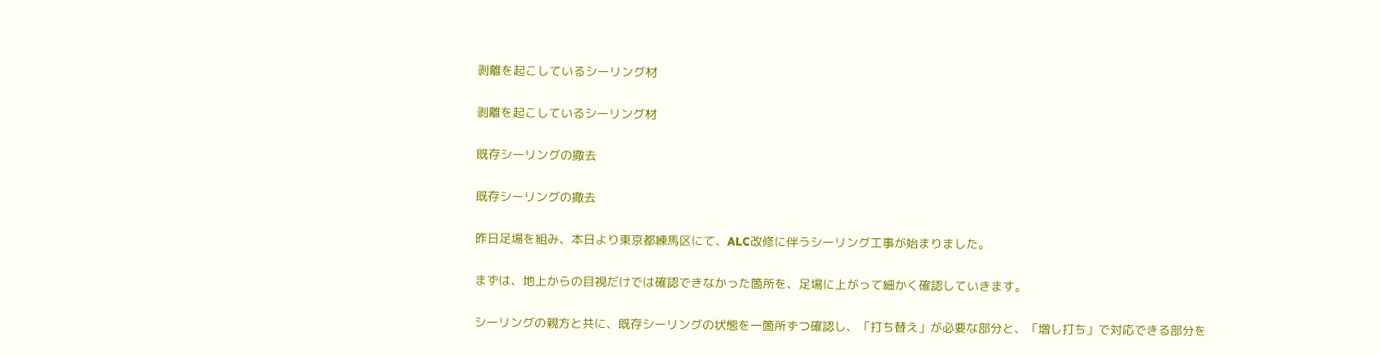剥離を起こしているシーリング材

剥離を起こしているシーリング材

既存シーリングの撤去

既存シーリングの撤去

昨日足場を組み、本日より東京都練馬区にて、ALC改修に伴うシーリング工事が始まりました。

まずは、地上からの目視だけでは確認できなかった箇所を、足場に上がって細かく確認していきます。

シーリングの親方と共に、既存シーリングの状態を一箇所ずつ確認し、「打ち替え」が必要な部分と、「増し打ち」で対応できる部分を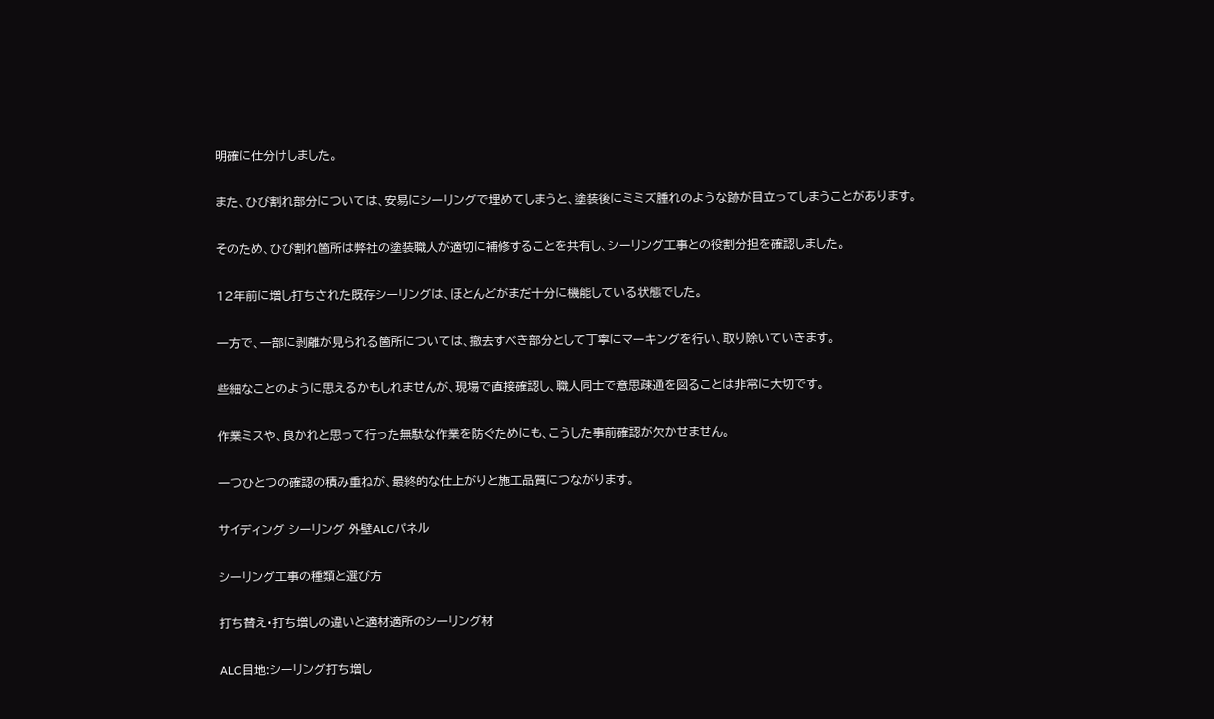明確に仕分けしました。

また、ひび割れ部分については、安易にシーリングで埋めてしまうと、塗装後にミミズ腫れのような跡が目立ってしまうことがあります。

そのため、ひび割れ箇所は弊社の塗装職人が適切に補修することを共有し、シーリング工事との役割分担を確認しました。

12年前に増し打ちされた既存シーリングは、ほとんどがまだ十分に機能している状態でした。

一方で、一部に剥離が見られる箇所については、撤去すべき部分として丁寧にマーキングを行い、取り除いていきます。

些細なことのように思えるかもしれませんが、現場で直接確認し、職人同士で意思疎通を図ることは非常に大切です。

作業ミスや、良かれと思って行った無駄な作業を防ぐためにも、こうした事前確認が欠かせません。

一つひとつの確認の積み重ねが、最終的な仕上がりと施工品質につながります。

サイディング シーリング 外壁ALCパネル

シーリング工事の種類と選び方

打ち替え・打ち増しの違いと適材適所のシーリング材

ALC目地:シーリング打ち増し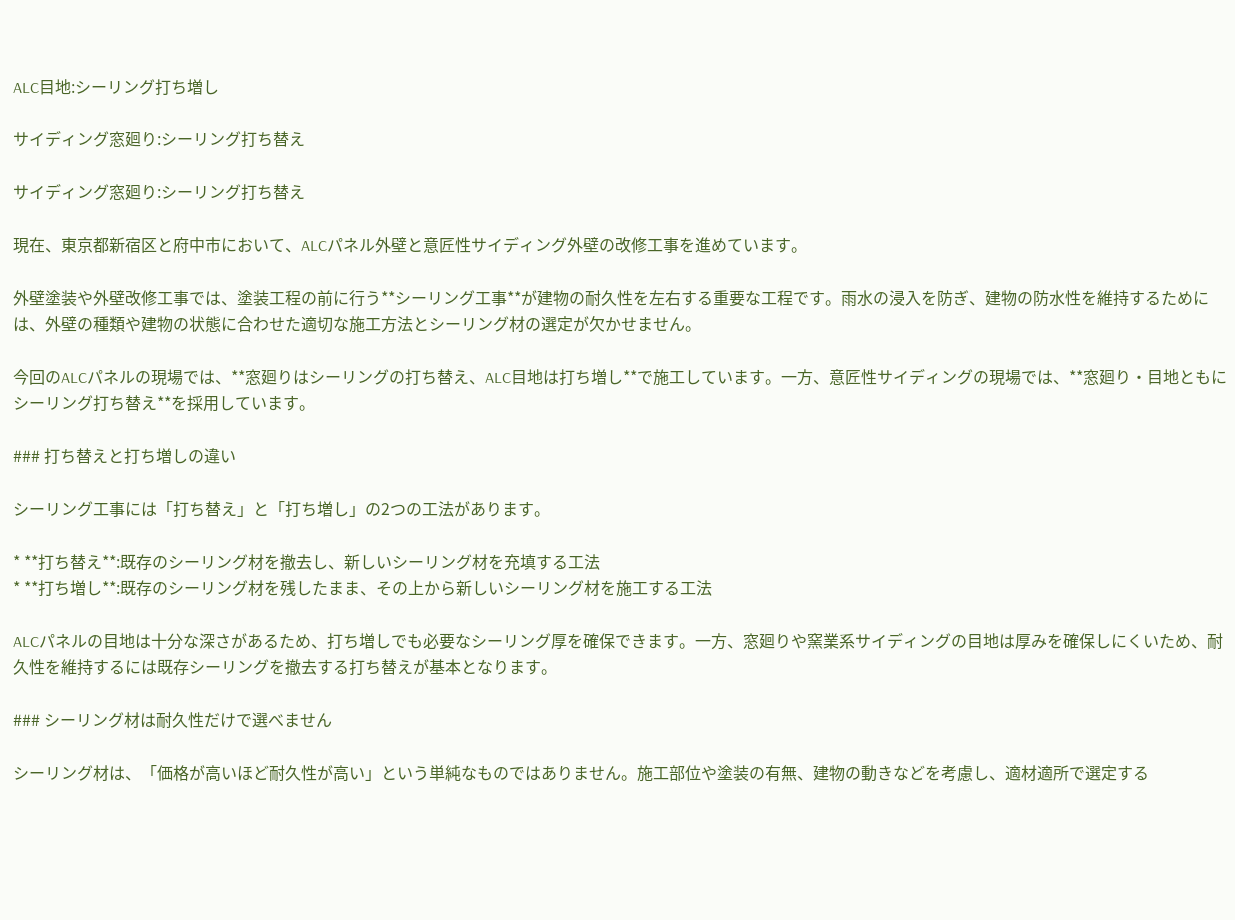ALC目地:シーリング打ち増し

サイディング窓廻り:シーリング打ち替え

サイディング窓廻り:シーリング打ち替え

現在、東京都新宿区と府中市において、ALCパネル外壁と意匠性サイディング外壁の改修工事を進めています。

外壁塗装や外壁改修工事では、塗装工程の前に行う**シーリング工事**が建物の耐久性を左右する重要な工程です。雨水の浸入を防ぎ、建物の防水性を維持するためには、外壁の種類や建物の状態に合わせた適切な施工方法とシーリング材の選定が欠かせません。

今回のALCパネルの現場では、**窓廻りはシーリングの打ち替え、ALC目地は打ち増し**で施工しています。一方、意匠性サイディングの現場では、**窓廻り・目地ともにシーリング打ち替え**を採用しています。

### 打ち替えと打ち増しの違い

シーリング工事には「打ち替え」と「打ち増し」の2つの工法があります。

* **打ち替え**:既存のシーリング材を撤去し、新しいシーリング材を充填する工法
* **打ち増し**:既存のシーリング材を残したまま、その上から新しいシーリング材を施工する工法

ALCパネルの目地は十分な深さがあるため、打ち増しでも必要なシーリング厚を確保できます。一方、窓廻りや窯業系サイディングの目地は厚みを確保しにくいため、耐久性を維持するには既存シーリングを撤去する打ち替えが基本となります。

### シーリング材は耐久性だけで選べません

シーリング材は、「価格が高いほど耐久性が高い」という単純なものではありません。施工部位や塗装の有無、建物の動きなどを考慮し、適材適所で選定する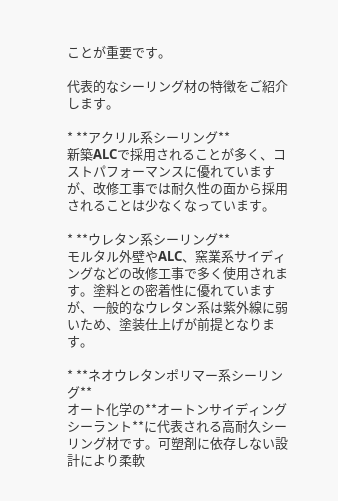ことが重要です。

代表的なシーリング材の特徴をご紹介します。

* **アクリル系シーリング**
新築ALCで採用されることが多く、コストパフォーマンスに優れていますが、改修工事では耐久性の面から採用されることは少なくなっています。

* **ウレタン系シーリング**
モルタル外壁やALC、窯業系サイディングなどの改修工事で多く使用されます。塗料との密着性に優れていますが、一般的なウレタン系は紫外線に弱いため、塗装仕上げが前提となります。

* **ネオウレタンポリマー系シーリング**
オート化学の**オートンサイディングシーラント**に代表される高耐久シーリング材です。可塑剤に依存しない設計により柔軟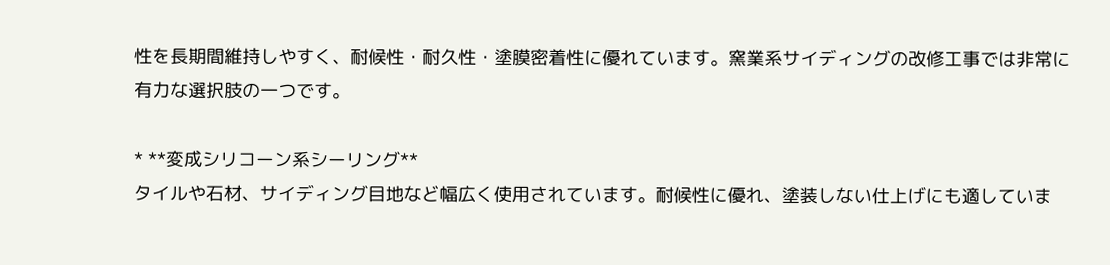性を長期間維持しやすく、耐候性・耐久性・塗膜密着性に優れています。窯業系サイディングの改修工事では非常に有力な選択肢の一つです。

* **変成シリコーン系シーリング**
タイルや石材、サイディング目地など幅広く使用されています。耐候性に優れ、塗装しない仕上げにも適していま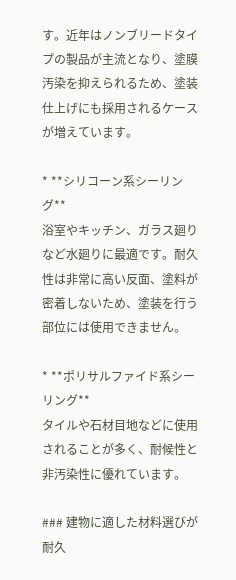す。近年はノンブリードタイプの製品が主流となり、塗膜汚染を抑えられるため、塗装仕上げにも採用されるケースが増えています。

* **シリコーン系シーリング**
浴室やキッチン、ガラス廻りなど水廻りに最適です。耐久性は非常に高い反面、塗料が密着しないため、塗装を行う部位には使用できません。

* **ポリサルファイド系シーリング**
タイルや石材目地などに使用されることが多く、耐候性と非汚染性に優れています。

### 建物に適した材料選びが耐久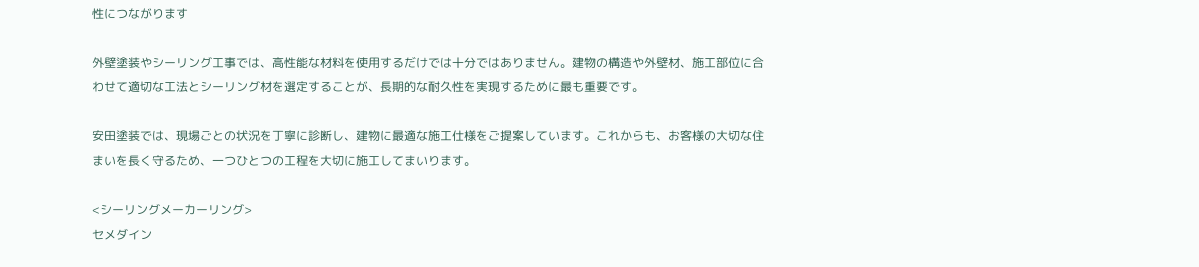性につながります

外壁塗装やシーリング工事では、高性能な材料を使用するだけでは十分ではありません。建物の構造や外壁材、施工部位に合わせて適切な工法とシーリング材を選定することが、長期的な耐久性を実現するために最も重要です。

安田塗装では、現場ごとの状況を丁寧に診断し、建物に最適な施工仕様をご提案しています。これからも、お客様の大切な住まいを長く守るため、一つひとつの工程を大切に施工してまいります。

<シーリングメーカーリング>
セメダイン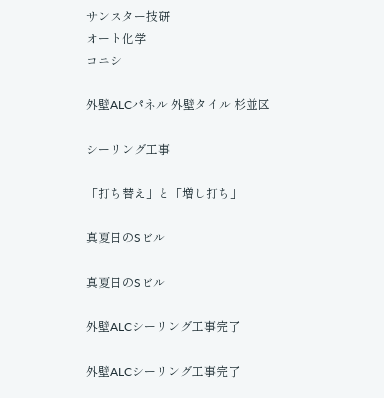サンスター技研
オート化学
コニシ

外壁ALCパネル 外壁タイル 杉並区

シーリング工事

「打ち替え」と「増し打ち」

真夏日のSビル

真夏日のSビル

外壁ALCシーリング工事完了

外壁ALCシーリング工事完了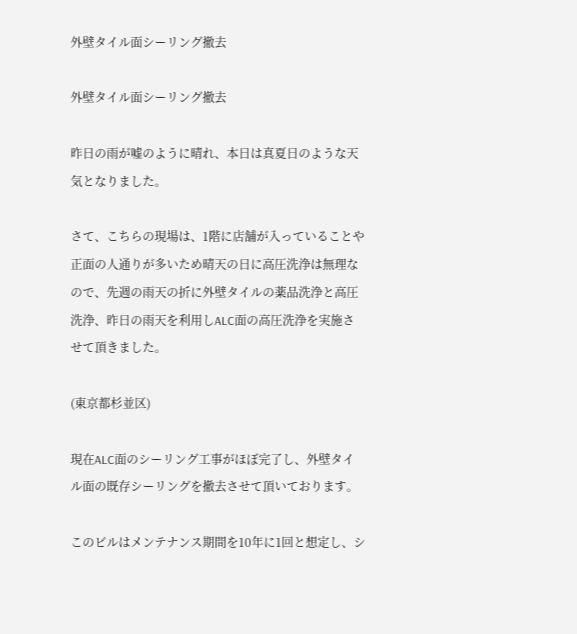外壁タイル面シーリング撤去

外壁タイル面シーリング撤去

昨日の雨が嘘のように晴れ、本日は真夏日のような天気となりました。

さて、こちらの現場は、1階に店舗が入っていることや正面の人通りが多いため晴天の日に高圧洗浄は無理なので、先週の雨天の折に外壁タイルの薬品洗浄と高圧洗浄、昨日の雨天を利用しALC面の高圧洗浄を実施させて頂きました。

(東京都杉並区)

現在ALC面のシーリング工事がほぼ完了し、外壁タイル面の既存シーリングを撤去させて頂いております。

このビルはメンテナンス期間を10年に1回と想定し、シ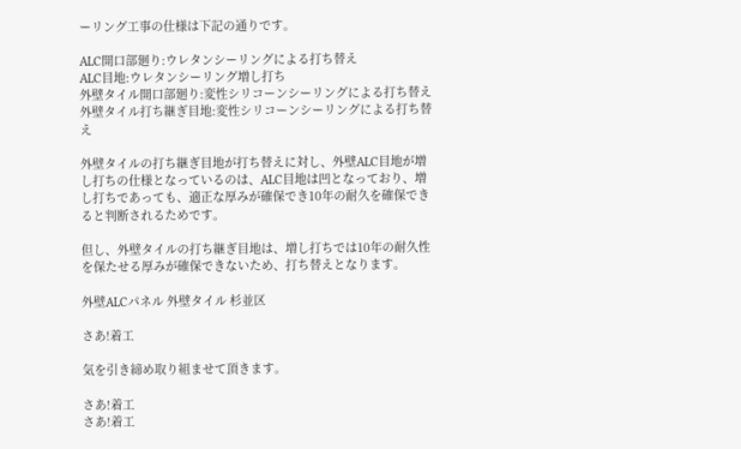ーリング工事の仕様は下記の通りです。

ALC開口部廻り:ウレタンシーリングによる打ち替え
ALC目地:ウレタンシーリング増し打ち
外壁タイル開口部廻り:変性シリコーンシーリングによる打ち替え
外壁タイル打ち継ぎ目地:変性シリコーンシーリングによる打ち替え

外壁タイルの打ち継ぎ目地が打ち替えに対し、外壁ALC目地が増し打ちの仕様となっているのは、ALC目地は凹となっており、増し打ちであっても、適正な厚みが確保でき10年の耐久を確保できると判断されるためです。

但し、外壁タイルの打ち継ぎ目地は、増し打ちでは10年の耐久性を保たせる厚みが確保できないため、打ち替えとなります。

外壁ALCパネル 外壁タイル 杉並区

さあ!着工

気を引き締め取り組ませて頂きます。

さあ!着工
さあ!着工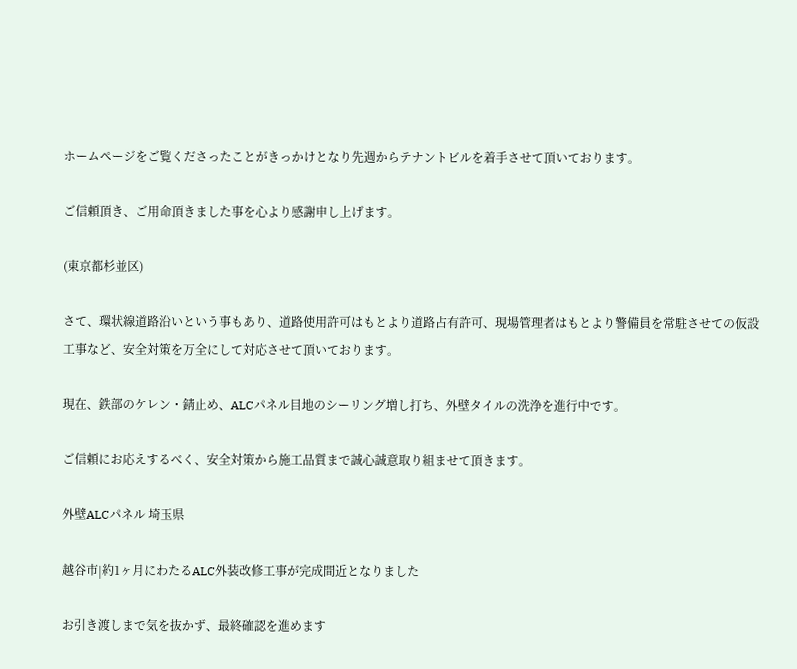ホームページをご覧くださったことがきっかけとなり先週からテナントビルを着手させて頂いております。

ご信頼頂き、ご用命頂きました事を心より感謝申し上げます。

(東京都杉並区)

さて、環状線道路沿いという事もあり、道路使用許可はもとより道路占有許可、現場管理者はもとより警備員を常駐させての仮設工事など、安全対策を万全にして対応させて頂いております。

現在、鉄部のケレン・錆止め、ALCパネル目地のシーリング増し打ち、外壁タイルの洗浄を進行中です。

ご信頼にお応えするべく、安全対策から施工品質まで誠心誠意取り組ませて頂きます。

外壁ALCパネル 埼玉県

越谷市|約1ヶ月にわたるALC外装改修工事が完成間近となりました

お引き渡しまで気を抜かず、最終確認を進めます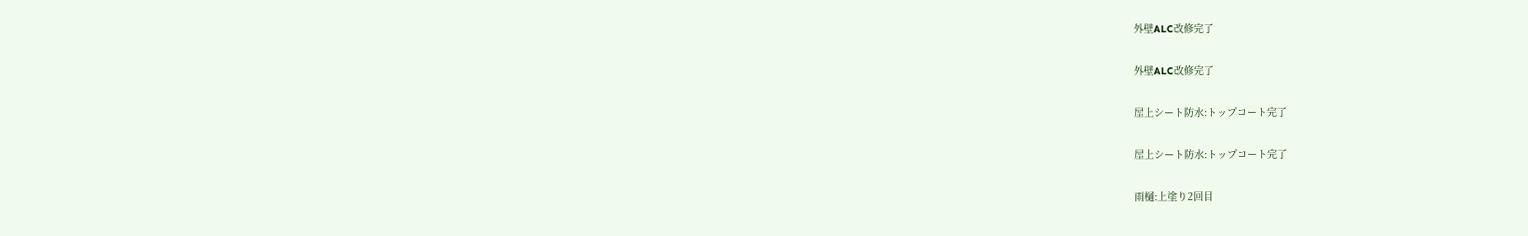外壁ALC改修完了

外壁ALC改修完了

屋上シート防水:トップコート完了

屋上シート防水:トップコート完了

雨樋:上塗り2回目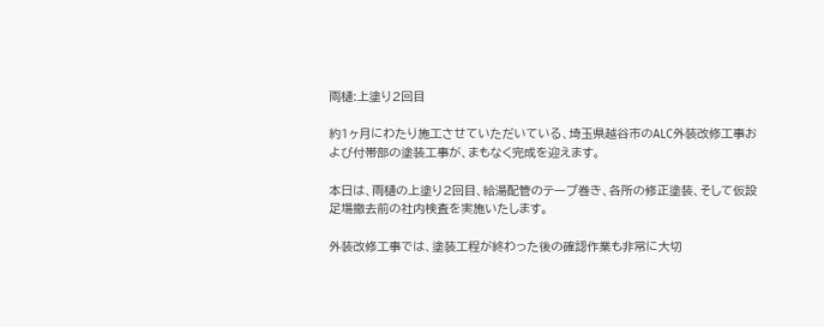雨樋:上塗り2回目

約1ヶ月にわたり施工させていただいている、埼玉県越谷市のALC外装改修工事および付帯部の塗装工事が、まもなく完成を迎えます。

本日は、雨樋の上塗り2回目、給湯配管のテープ巻き、各所の修正塗装、そして仮設足場撤去前の社内検査を実施いたします。

外装改修工事では、塗装工程が終わった後の確認作業も非常に大切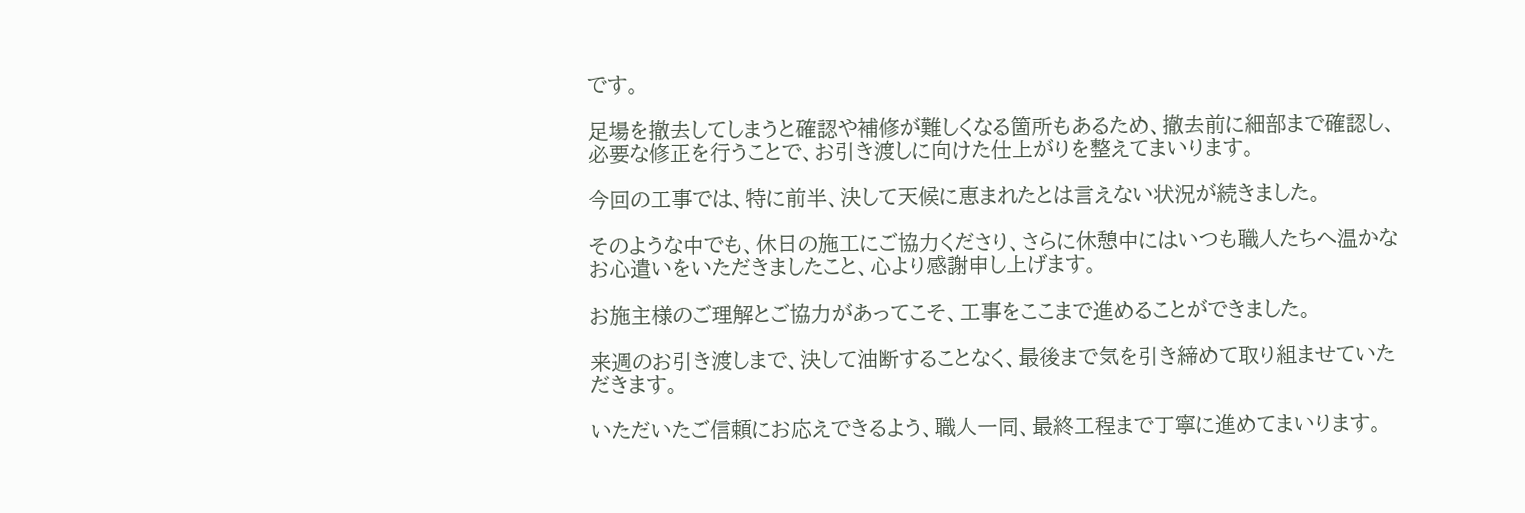です。

足場を撤去してしまうと確認や補修が難しくなる箇所もあるため、撤去前に細部まで確認し、必要な修正を行うことで、お引き渡しに向けた仕上がりを整えてまいります。

今回の工事では、特に前半、決して天候に恵まれたとは言えない状況が続きました。

そのような中でも、休日の施工にご協力くださり、さらに休憩中にはいつも職人たちへ温かなお心遣いをいただきましたこと、心より感謝申し上げます。

お施主様のご理解とご協力があってこそ、工事をここまで進めることができました。

来週のお引き渡しまで、決して油断することなく、最後まで気を引き締めて取り組ませていただきます。

いただいたご信頼にお応えできるよう、職人一同、最終工程まで丁寧に進めてまいります。